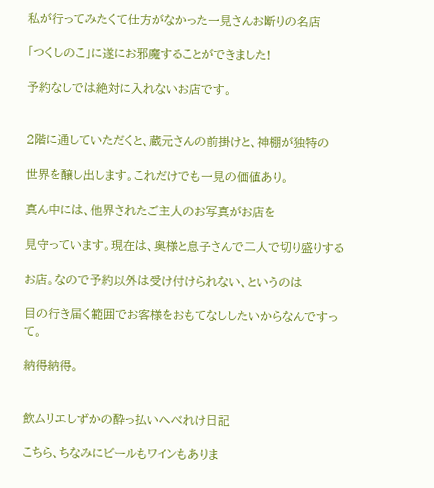私が行ってみたくて仕方がなかった一見さんお断りの名店

「つくしのこ」に遂にお邪魔することができました!

予約なしでは絶対に入れないお店です。


2階に通していただくと、蔵元さんの前掛けと、神棚が独特の

世界を醸し出します。これだけでも一見の価値あり。

真ん中には、他界されたご主人のお写真がお店を

見守っています。現在は、奥様と息子さんで二人で切り盛りする

お店。なので予約以外は受け付けられない、というのは

目の行き届く範囲でお客様をおもてなししたいからなんですって。

納得納得。


飲ムリエしずかの酔っ払いへべれけ日記

こちら、ちなみにビールもワインもありま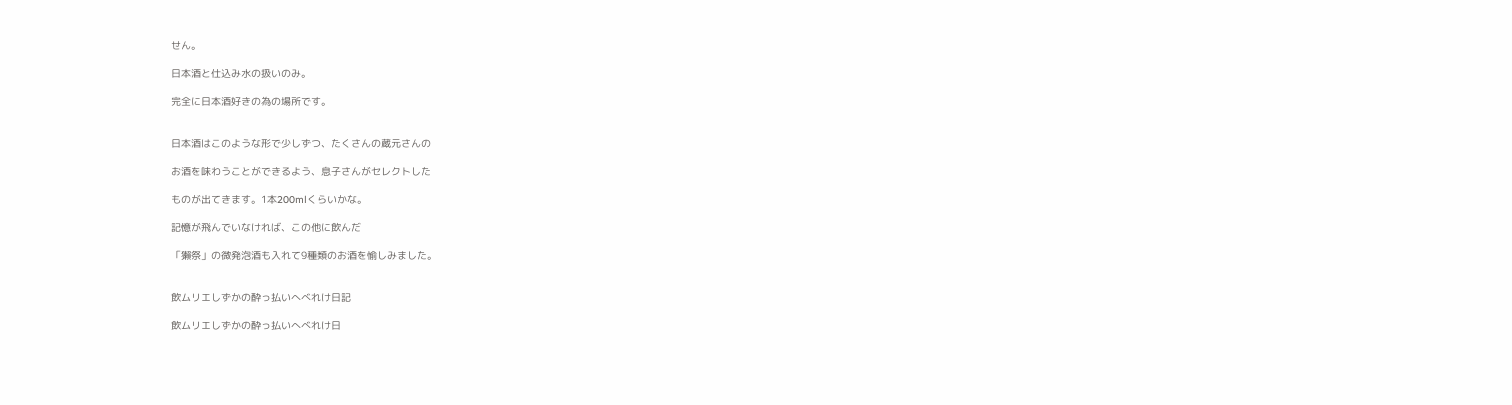せん。

日本酒と仕込み水の扱いのみ。

完全に日本酒好きの為の場所です。


日本酒はこのような形で少しずつ、たくさんの蔵元さんの

お酒を味わうことができるよう、息子さんがセレクトした

ものが出てきます。1本200mlくらいかな。

記憶が飛んでいなければ、この他に飲んだ

「獺祭」の微発泡酒も入れて9種類のお酒を愉しみました。


飲ムリエしずかの酔っ払いへべれけ日記

飲ムリエしずかの酔っ払いへべれけ日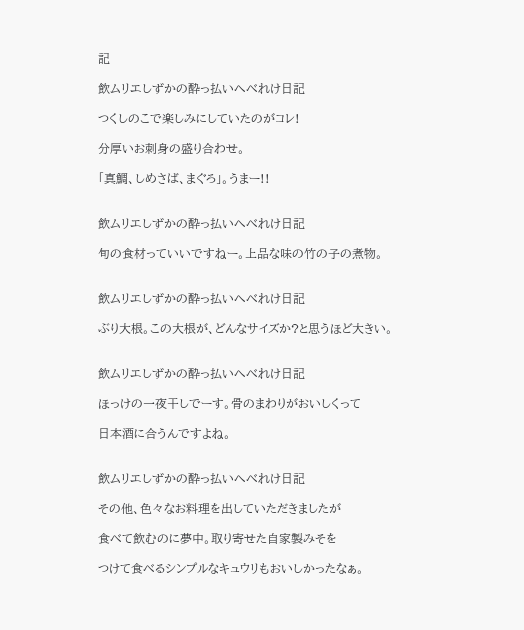記

飲ムリエしずかの酔っ払いへべれけ日記

つくしのこで楽しみにしていたのがコレ!

分厚いお刺身の盛り合わせ。

「真鯛、しめさば、まぐろ」。うまー!!


飲ムリエしずかの酔っ払いへべれけ日記

旬の食材っていいですねー。上品な味の竹の子の煮物。


飲ムリエしずかの酔っ払いへべれけ日記

ぶり大根。この大根が、どんなサイズか?と思うほど大きい。


飲ムリエしずかの酔っ払いへべれけ日記

ほっけの一夜干しでーす。骨のまわりがおいしくって

日本酒に合うんですよね。


飲ムリエしずかの酔っ払いへべれけ日記

その他、色々なお料理を出していただきましたが

食べて飲むのに夢中。取り寄せた自家製みそを

つけて食べるシンプルなキュウリもおいしかったなぁ。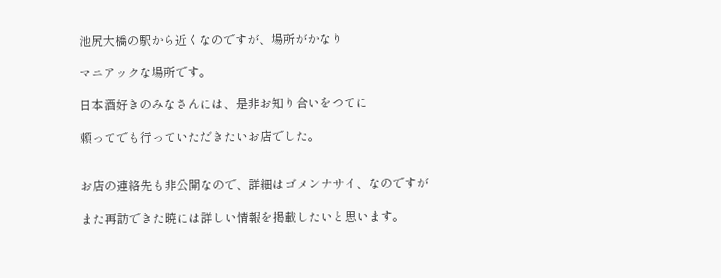池尻大橋の駅から近くなのですが、場所がかなり

マニアックな場所です。

日本酒好きのみなさんには、是非お知り合いをつてに

頼ってでも行っていただきたいお店でした。


お店の連絡先も非公開なので、詳細はゴメンナサイ、なのですが

また再訪できた暁には詳しい情報を掲載したいと思います。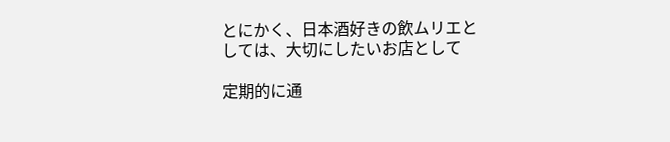とにかく、日本酒好きの飲ムリエとしては、大切にしたいお店として

定期的に通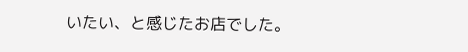いたい、と感じたお店でした。